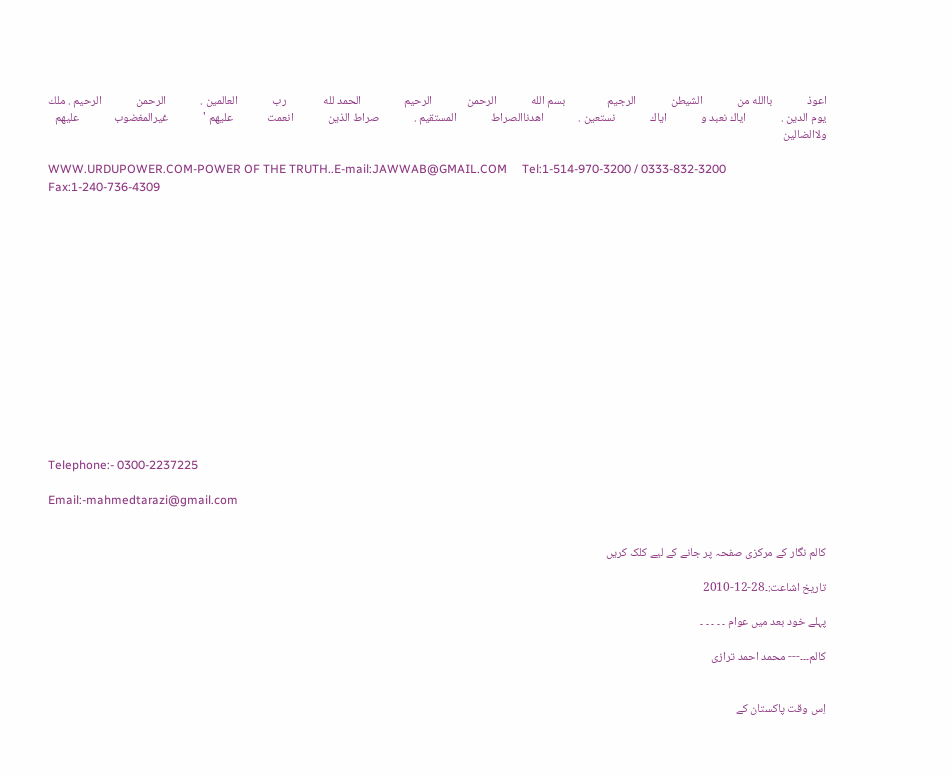اعوذ             باالله من             الشيطن             الرجيم                بسم الله             الرحمن             الرحيم                الحمد لله              رب             العالمين .             الرحمن             الرحيم . ملك             يوم الدين .             اياك نعبد و             اياك             نستعين .             اهدناالصراط             المستقيم .             صراط الذين             انعمت             عليهم '             غيرالمغضوب             عليهم             ولاالضالين

WWW.URDUPOWER.COM-POWER OF THE TRUTH..E-mail:JAWWAB@GMAIL.COM     Tel:1-514-970-3200 / 0333-832-3200       Fax:1-240-736-4309















Telephone:- 0300-2237225

Email:-mahmedtarazi@gmail.com


کالم نگار کے مرکزی صفحہ پر جانے کے لیے کلک کریں

تاریخ اشاعت:۔28-12-2010

پہلے خود بعد میں عوام ۔ ۔ ۔ ۔ ۔

کالم۔۔۔--- محمد احمد ترازی


اِس وقت پاکستان کے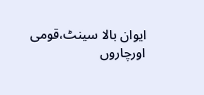ایوان بالا سینٹ،قومی اورچاروں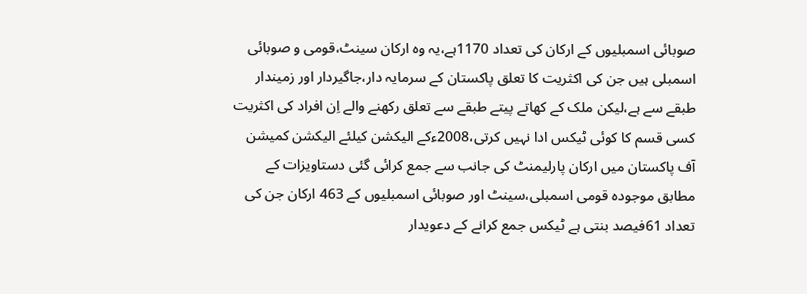صوبائی اسمبلیوں کے ارکان کی تعداد 1170ہے،یہ وہ ارکان سینٹ،قومی و صوبائی اسمبلی ہیں جن کی اکثریت کا تعلق پاکستان کے سرمایہ دار،جاگیردار اور زمیندار طبقے سے ہے،لیکن ملک کے کھاتے پیتے طبقے سے تعلق رکھنے والے اِن افراد کی اکثریت کسی قسم کا کوئی ٹیکس ادا نہیں کرتی،2008ءکے الیکشن کیلئے الیکشن کمیشن آف پاکستان میں ارکان پارلیمنٹ کی جانب سے جمع کرائی گئی دستاویزات کے مطابق موجودہ قومی اسمبلی،سینٹ اور صوبائی اسمبلیوں کے 463 ارکان جن کی تعداد 61فیصد بنتی ہے ٹیکس جمع کرانے کے دعویدار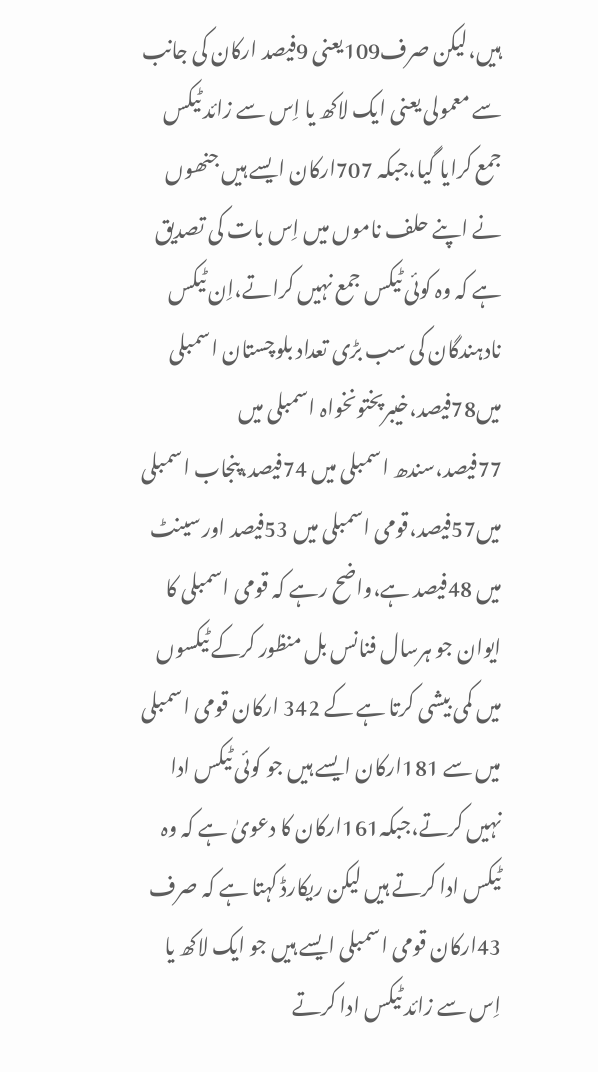ہیں،لیکن صرف109یعنی 9فیصد ارکان کی جانب سے معمولی یعنی ایک لاکھ یا اِس سے زائد ٹیکس جمع کرایا گیا،جبکہ 707ارکان ایسے ہیں جنھوں نے اپنے حلف ناموں میں اِس بات کی تصدیق ہے کہ وہ کوئی ٹیکس جمع نہیں کراتے،اِن ٹیکس نادہندگان کی سب بڑی تعداد بلوچستان اسمبلی میں78فیصد،خیبرپختونخواہ اسمبلی میں 77فیصد،سندھ اسمبلی میں 74فیصد،پنجاب اسمبلی میں57فیصد،قومی اسمبلی میں 53فیصد اور سینٹ میں 48فیصد ہے،واضح رہے کہ قومی اسمبلی کا ایوان جو ہرسال فنانس بل منظور کرکے ٹیکسوں میں کمی بیشی کرتا ہے کے 342 ارکان قومی اسمبلی میں سے 181ارکان ایسے ہیں جو کوئی ٹیکس ادا نہیں کرتے،جبکہ161ارکان کا دعویٰ ہے کہ وہ ٹیکس ادا کرتے ہیں لیکن ریکارڈ کہتا ہے کہ صرف 43ارکان قومی اسمبلی ایسے ہیں جو ایک لاکھ یا اِس سے زائد ٹیکس ادا کرتے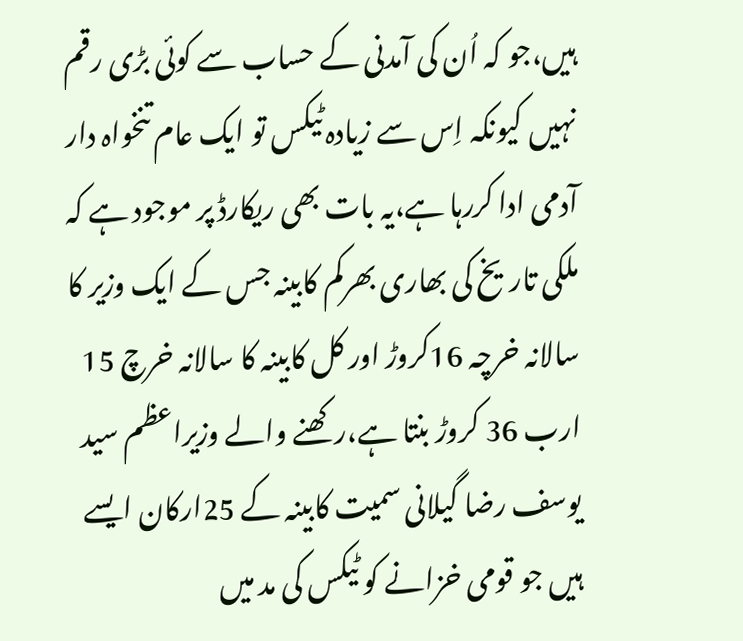ہیں،جو کہ اُن کی آمدنی کے حساب سے کوئی بڑی رقم نہیں کیونکہ اِس سے زیادہ ٹیکس تو ایک عام تنخواہ دار آدمی ادا کررہا ہے،یہ بات بھی ریکارڈ پر موجود ہے کہ ملکی تاریخ کی بھاری بھرکم کابینہ جس کے ایک وزیر کا سالانہ خرچہ 16کروڑ اور کل کابینہ کا سالانہ خرچ 15 ارب 36 کروڑ بنتا ہے،رکھنے والے وزیراعظم سید یوسف رضا گیلانی سمیت کابینہ کے 25ارکان ایسے ہیں جو قومی خزانے کو ٹیکس کی مد میں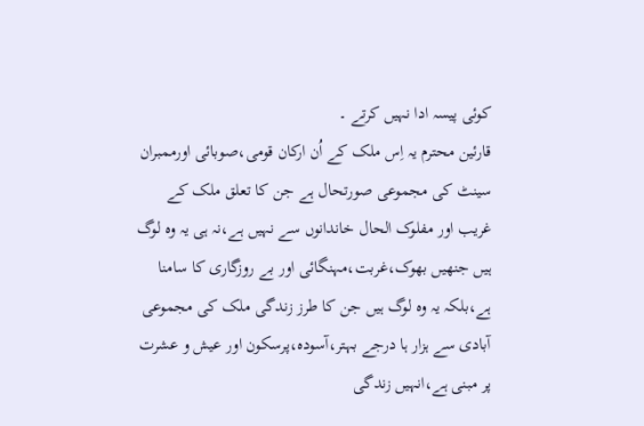کوئی پیسہ ادا نہیں کرتے ۔
قارئین محترم یہ اِس ملک کے اُن ارکان قومی،صوبائی اورممبران سینٹ کی مجموعی صورتحال ہے جن کا تعلق ملک کے غریب اور مفلوک الحال خاندانوں سے نہیں ہے،نہ ہی یہ وہ لوگ ہیں جنھیں بھوک،غربت،مہنگائی اور بے روزگاری کا سامنا ہے،بلکہ یہ وہ لوگ ہیں جن کا طرز زندگی ملک کی مجموعی آبادی سے ہزار ہا درجے بہتر،آسودہ،پرسکون اور عیش و عشرت پر مبنی ہے،انہیں زندگی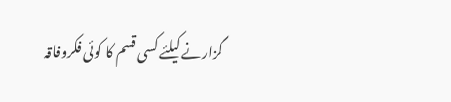گزارنے کیلئے کسی قسم کا کوئی فکروفاقہ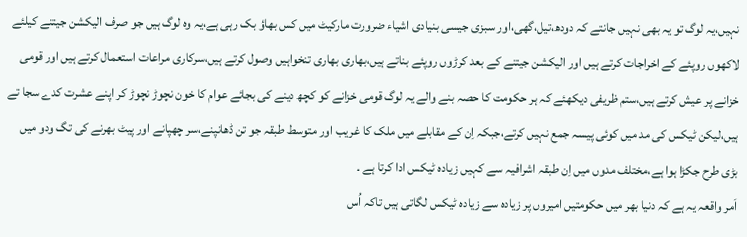نہیں،یہ لوگ تو یہ بھی نہیں جانتے کہ دودھ،تیل،گھی،اور سبزی جیسی بنیادی اشیاء ضرورت مارکیٹ میں کس بھاؤ بک رہی ہے،یہ وہ لوگ ہیں جو صرف الیکشن جیتنے کیلئے لاکھوں روپئے کے اخراجات کرتے ہیں اور الیکشن جیتنے کے بعد کرڑوں روپئے بناتے ہیں،بھاری بھاری تنخواہیں وصول کرتے ہیں،سرکاری مراعات استعمال کرتے ہیں اور قومی خزانے پر عیش کرتے ہیں،ستم ظریفی دیکھئے کہ ہر حکومت کا حصہ بنے والے یہ لوگ قومی خزانے کو کچھ دینے کی بجائے عوام کا خون نچوڑ نچوڑ کر اپنے عشرت کدے سجا تے ہیں،لیکن ٹیکس کی مد میں کوئی پیسہ جمع نہیں کرتے،جبکہ اِن کے مقابلے میں ملک کا غریب اور متوسط طبقہ جو تن ڈھانپنے،سر چھپانے اور پیٹ بھرنے کی تگ ودو میں بڑی طرح جکڑا ہوا ہے،مختلف مدوں میں اِن طبقہ اشرافیہ سے کہیں زیادہ ٹیکس ادا کرتا ہے ۔
اَمر واقعہ یہ ہے کہ دنیا بھر میں حکومتیں امیروں پر زیادہ سے زیادہ ٹیکس لگاتی ہیں تاکہ اُس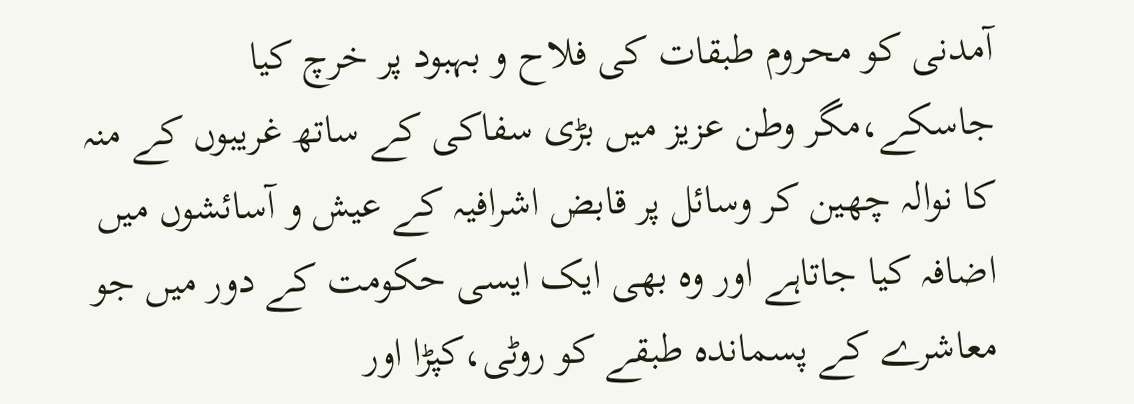آمدنی کو محروم طبقات کی فلاح و بہبود پر خرچ کیا جاسکے،مگر وطن عزیز میں بڑی سفاکی کے ساتھ غریبوں کے منہ کا نوالہ چھین کر وسائل پر قابض اشرافیہ کے عیش و آسائشوں میں اضافہ کیا جاتاہے اور وہ بھی ایک ایسی حکومت کے دور میں جو معاشرے کے پسماندہ طبقے کو روٹی،کپڑا اور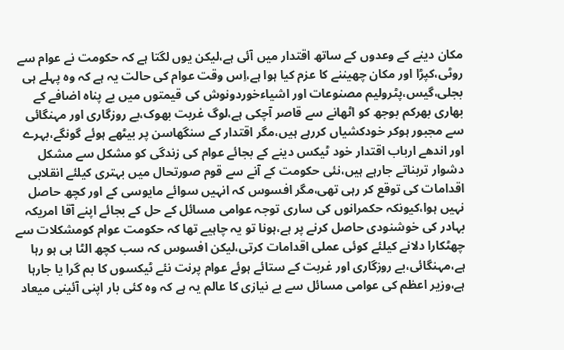مکان دینے کے وعدوں کے ساتھ اقتدار میں آئی ہے،لیکن یوں لگتا ہے کہ حکومت نے عوام سے روٹی،کپڑا اور مکان چھیننے کا عزم کیا ہوا ہے،اِس وقت عوام کی حالت یہ ہے کہ وہ پہلے ہی بجلی،گیس،پٹرولیم مصنوعات اور اشیاءخوردونوش کی قیمتوں میں بے پناہ اضافے کے بھاری بھرکم بوجھ کو اٹھانے سے قاصر آچکی ہے،لوگ غربت بھوک،بے روزگاری اور مہنگائی سے مجبور ہوکر خودکشیاں کررہے ہیں،مگر اقتدار کے سنگھاسن پر بیٹھے ہوئے گونگے،بہرے اور اندھے ارباب اقتدار خود ٹیکس دینے کے بجائے عوام کی زندگی کو مشکل سے مشکل دشوار تربناتے جارہے ہیں،نئی حکومت کے آنے سے قوم صورتحال میں بہتری کیلئے انقلابی اقدامات کی توقع کر رہی تھی،مگر افسوس کہ انہیں سوائے مایوسی کے اور کچھ حاصل نہیں ہوا،کیونکہ حکمرانوں کی ساری توجہ عوامی مسائل کے حل کے بجائے اپنے آقا امریکہ بہادر کی خوشنودی حاصل کرنے پر ہے،ہونا تو یہ چاہیے تھا کہ حکومت عوام کومشکلات سے چھٹکارا دلانے کیلئے کوئی عملی اقدامات کرتی،لیکن افسوس کہ سب کچھ الٹا ہی ہو رہا ہے،مہنگائی،بے روزگاری اور غربت کے ستائے ہوئے عوام پرنت نئے ٹیکسوں کا بم گرا یا جارہا ہے،وزیر اعظم کی عوامی مسائل سے بے نیازی کا عالم یہ ہے کہ وہ کئی بار اپنی آئینی میعاد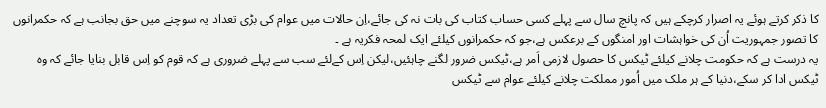کا ذکر کرتے ہوئے یہ اصرار کرچکے ہیں کہ پانچ سال سے پہلے کسی حساب کتاب کی بات نہ کی جائے،اِن حالات میں عوام کی بڑی تعداد یہ سوچنے میں حق بجانب ہے کہ حکمرانوں کا تصور جمہوریت اُن کی خواہشات اور امنگوں کے برعکس ہے،جو کہ حکمرانوں کیلئے ایک لمحہ فکریہ ہے ۔
یہ درست ہے کہ حکومت چلانے کیلئے ٹیکس کا حصول لازمی اَمر ہے،ٹیکس ضرور لگنے چاہئیں،لیکن اِس کےلئے سب سے پہلے ضروری ہے کہ قوم کو اِس قابل بنایا جائے کہ وہ ٹیکس ادا کر سکے،دنیا کے ہر ملک میں اُمور مملکت چلانے کیلئے عوام سے ٹیکس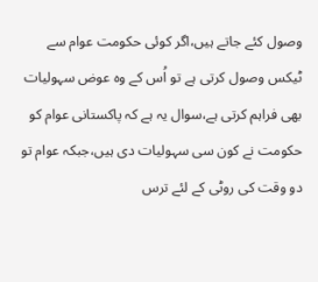وصول کئے جاتے ہیں،اگر کوئی حکومت عوام سے ٹیکس وصول کرتی ہے تو اُس کے وہ عوض سہولیات بھی فراہم کرتی ہے،سوال یہ ہے کہ پاکستانی عوام کو حکومت نے کون سی سہولیات دی ہیں،جبکہ عوام تو دو وقت کی روٹی کے لئے ترس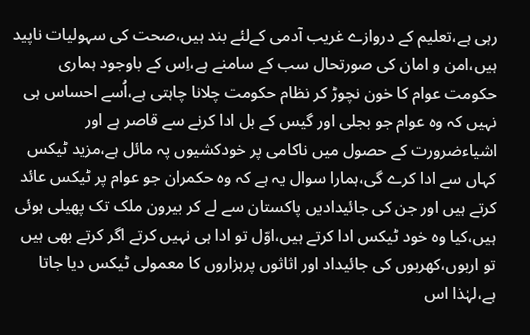رہی ہے،تعلیم کے دروازے غریب آدمی کےلئے بند ہیں،صحت کی سہولیات ناپید ہیں،امن و امان کی صورتحال سب کے سامنے ہے،اِس کے باوجود ہماری حکومت عوام کا خون نچوڑ کر نظام حکومت چلانا چاہتی ہے،اُسے احساس ہی نہیں کہ وہ عوام جو بجلی اور گیس کے بل ادا کرنے سے قاصر ہے اور اشیاءضرورت کے حصول میں ناکامی پر خودکشیوں پہ مائل ہے،مزید ٹیکس کہاں سے ادا کرے گی،ہمارا سوال یہ ہے کہ وہ حکمران جو عوام پر ٹیکس عائد کرتے ہیں اور جن کی جائیدادیں پاکستان سے لے کر بیرون ملک تک پھیلی ہوئی ہیں،کیا وہ خود ٹیکس ادا کرتے ہیں،اوّل تو ادا ہی نہیں کرتے اگر کرتے بھی ہیں تو اربوں،کھربوں کی جائیداد اور اثاثوں پرہزاروں کا معمولی ٹیکس دیا جاتا ہے،لہٰذا اس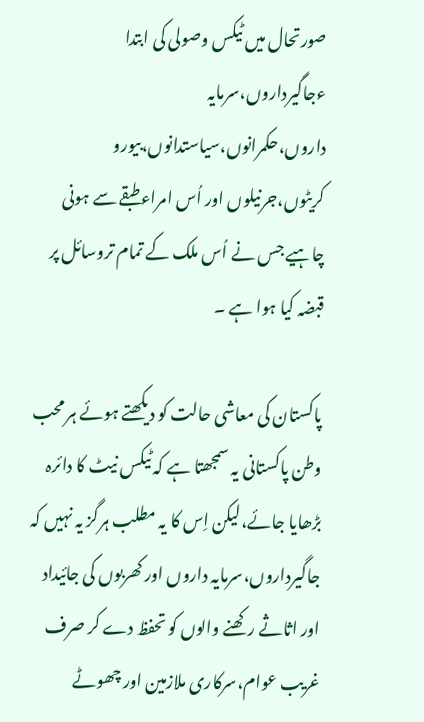صورتحال میں ٹیکس وصولی کی ابتدا ءجاگیرداروں،سرمایہ داروں،حکمرانوں،سیاستدانوں،بیورو کریٹوں،جرنیلوں اور اُس امراءطبقے سے ہونی چاہیے جس نے اُس ملک کے تمام تروسائل پر قبضہ کیا ہوا ہے ۔

پاکستان کی معاشی حالت کو دیکھتے ہوئے ہر محب وطن پاکستانی یہ سمجھتا ہے کہ ٹیکس نیٹ کا دائرہ بڑھایا جائے،لیکن اِس کا یہ مطلب ہرگز یہ نہیں کہ جاگیرداروں،سرمایہ داروں اور کھربوں کی جائیداد اور اثاثے رکھنے والوں کو تحفظ دے کر صرف غریب عوام،سرکاری ملازمین اور چھوٹے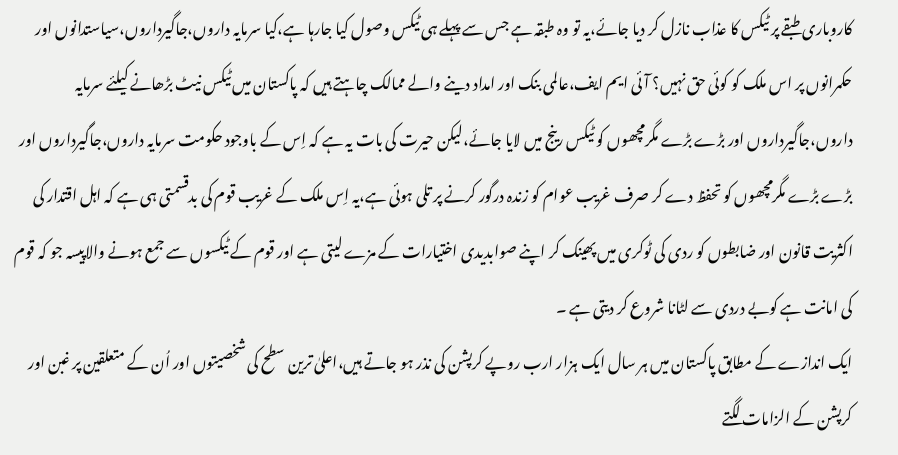کاروباری طبقے پر ٹیکس کا عذاب نازل کر دیا جائے،یہ تو وہ طبقہ ہے جس سے پہلے ہی ٹیکس وصول کیا جارہا ہے،کیا سرمایہ داروں،جاگیرداروں،سیاستدانوں اور حکمرانوں پر اس ملک کو کوئی حق نہیں؟ آئی ایم ایف،عالمی بنک اور امداد دینے والے ممالک چاہتے ہیں کہ پاکستان میں ٹیکس نیٹ بڑھانے کیلئے سرمایہ داروں،جاگیرداروں اور بڑے بڑے مگرمچھوں کو ٹیکس رینج میں لایا جائے،لیکن حیرت کی بات یہ ہے کہ اِس کے باوجود حکومت سرمایہ داروں،جاگیرداروں اور بڑے بڑے مگرمچھوں کو تحفظ دے کر صرف غریب عوام کو زندہ درگور کرنے پر تلی ہوئی ہے،یہ اِس ملک کے غریب قوم کی بدقسمتی ہی ہے کہ اہل اقتدار کی اکثریت قانون اور ضابطوں کو ردی کی ٹوکری میں پھینک کر اپنے صوابدیدی اختیارات کے مزے لیتی ہے اور قوم کے ٹیکسوں سے جمع ہونے والاپیسہ جو کہ قوم کی امانت ہے کوبے دردی سے لٹانا شروع کر دیتی ہے ۔
ایک اندازے کے مطابق پاکستان میں ہر سال ایک ہزار ارب روپے کرپشن کی نذر ہو جاتے ہیں،اعلیٰ ترین سطح کی شخصیتوں اور اُن کے متعلقین پر غبن اور کرپشن کے الزامات لگتے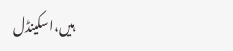ہیں،اسکینڈل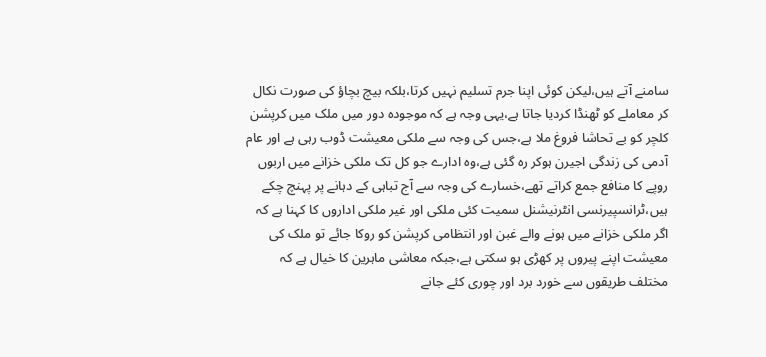سامنے آتے ہیں،لیکن کوئی اپنا جرم تسلیم نہیں کرتا،بلکہ بیچ بچاؤ کی صورت نکال کر معاملے کو ٹھنڈا کردیا جاتا ہے،یہی وجہ ہے کہ موجودہ دور میں ملک میں کرپشن کلچر کو بے تحاشا فروغ ملا ہے،جس کی وجہ سے ملکی معیشت ڈوب رہی ہے اور عام آدمی کی زندگی اجیرن ہوکر رہ گئی ہے،وہ ادارے جو کل تک ملکی خزانے میں اربوں روپے کا منافع جمع کراتے تھے،خسارے کی وجہ سے آج تباہی کے دہانے پر پہنچ چکے ہیں،ٹرانسپیرنسی انٹرنیشنل سمیت کئی ملکی اور غیر ملکی اداروں کا کہنا ہے کہ اگر ملکی خزانے میں ہونے والے غبن اور انتظامی کرپشن کو روکا جائے تو ملک کی معیشت اپنے پیروں پر کھڑی ہو سکتی ہے،جبکہ معاشی ماہرین کا خیال ہے کہ مختلف طریقوں سے خورد برد اور چوری کئے جانے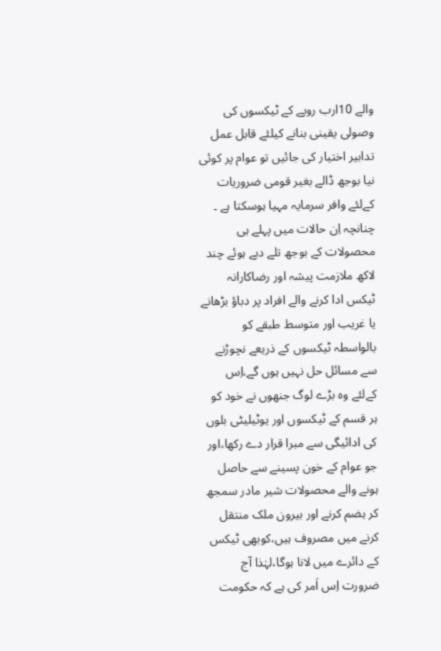والے 10ارب روپے کے ٹیکسوں کی وصولی یقینی بنانے کیلئے قابل عمل تدابیر اختیار کی جائیں تو عوام پر کوئی نیا بوجھ ڈالے بغیر قومی ضروریات کےلئے وافر سرمایہ مہیا ہوسکتا ہے ۔
چنانچہ اِن حالات میں پہلے ہی محصولات کے بوجھ تلے دبے ہوئے چند لاکھ ملازمت پیشہ اور رضاکارانہ ٹیکس ادا کرنے والے افراد پر دباؤ بڑھانے یا غریب اور متوسط طبقے کو بالواسطہ ٹیکسوں کے ذریعے نچوڑنے سے مسائل حل نہیں ہوں گے،اِس کےلئے وہ بڑے لوگ جنھوں نے خود کو ہر قسم کے ٹیکسوں اور یوٹیلیٹی بلوں کی ادائیگی سے مبرا قرار دے رکھا،اور جو عوام کے خون پسینے سے حاصل ہونے والے محصولات شیر مادر سمجھ کر ہضم کرنے اور بیرون ملک منتقل کرنے میں مصروف ہیں،کوبھی ٹیکس کے دائرے میں لانا ہوگا،لہٰذا آج ضرورت اِس اَمر کی ہے کہ حکومت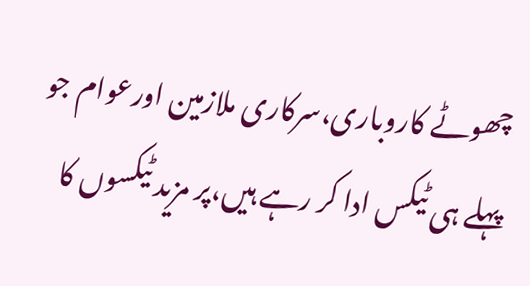چھوٹے کاروباری،سرکاری ملازمین اورعوام جو پہلے ہی ٹیکس ادا کر رہے ہیں،پر مزید ٹیکسوں کا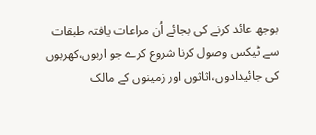بوجھ عائد کرنے کی بجائے اُن مراعات یافتہ طبقات سے ٹیکس وصول کرنا شروع کرے جو اربوں،کھربوں کی جائیدادوں،اثاثوں اور زمینوں کے مالک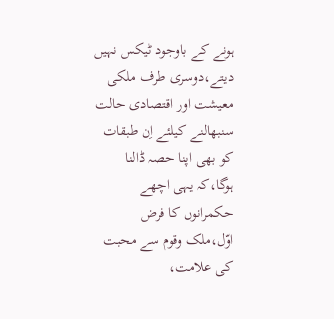ہونے کے باوجود ٹیکس نہیں دیتے،دوسری طرف ملکی معیشت اور اقتصادی حالت سنبھالنے کیلئے اِن طبقات کو بھی اپنا حصہ ڈالنا ہوگا،کہ یہی اچھے حکمرانوں کا فرض اوّل،ملک وقوم سے محبت کی علامت،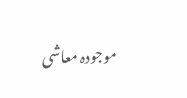موجودہ معاشی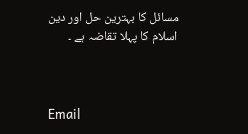مسائل کا بہترین حل اور دین اسلام کا پہلا تقاضہ ہے ۔



Email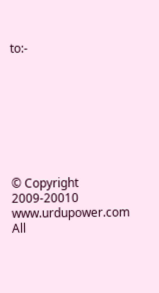to:-








© Copyright 2009-20010 www.urdupower.com All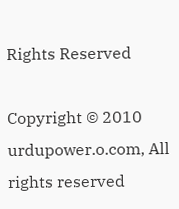Rights Reserved

Copyright © 2010 urdupower.o.com, All rights reserved